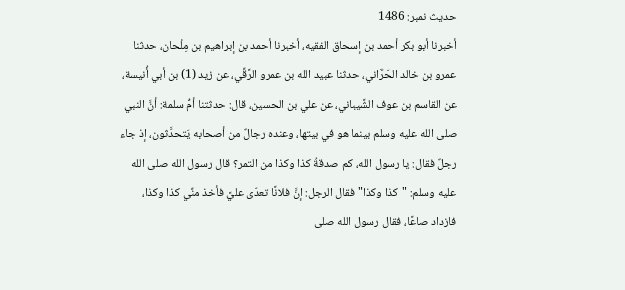حدیث نمبر: 1486
أخبرنا أبو بكر أحمد بن إسحاق الفقيه، أخبرنا أحمد بن إبراهيم بن مِلْحان، حدثنا عمرو بن خالد الحَرَّاني، حدثنا عبيد الله بن عمرو الرَّقِّي، عن زيد (1) بن أبي أُنيسة، عن القاسم بن عوف الشَّيباني، عن علي بن الحسين، قال: حدثتنا أمُّ سلمة: أنَّ النبي صلى الله عليه وسلم بينما هو في بيتها، وعنده رجالٌ من أصحابه يَتحدَّثون، إذ جاء رجلٌ فقال: يا رسول الله، كم صدقةُ كذا وكذا من التمر؟ قال رسول الله صلى الله عليه وسلم: "كذا وكذا" فقال الرجل: إنَّ فلانًا تعدّى عليَّ فأخذ منِّي كذا وكذا، فازداد صاعًا، فقال رسول الله صلى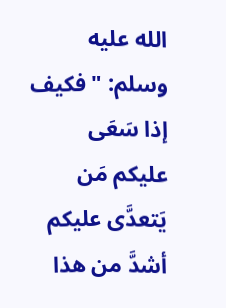الله عليه وسلم: "فكيف إذا سَعَى عليكم مَن يَتعدَّى عليكم أشدَّ من هذا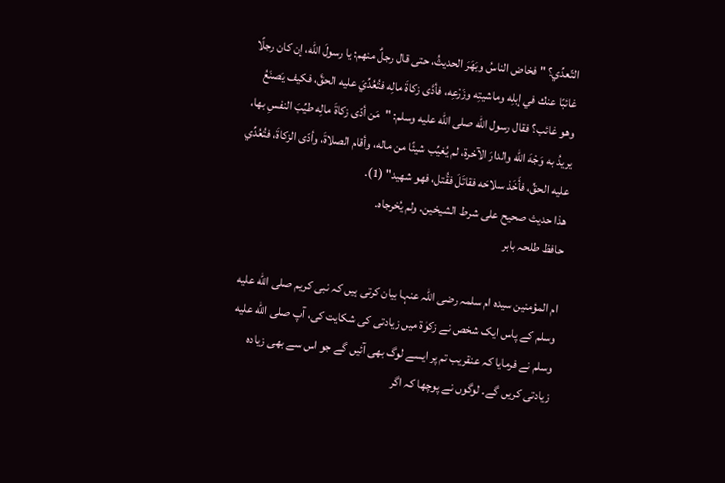التّعدِّي؟ " فخاض الناسُ وبَهَرَ الحديثُ، حتى قال رجلٌ منهم: يا رسولَ الله، إن كان رجلًا غائبًا عنك في إبلِه وماشيتِه وزَرْعِه، فأدَّى زكاةَ مالِه فتُعُدِّيَ عليه الحقَّ، فكيف يَصنَعُ وهو غائب؟ فقال رسول الله صلى الله عليه وسلم: "مَن أدّى زكاةَ مالِه طيِّبَ النفسِ بها، يريدُ به وَجْهَ الله والدارَ الآخرة، لم يُغيِّب شيئًا من ماله، وأقام الصلاةَ، وأدّى الزكاةَ، فتُعُدِّي عليه الحقِّ، فأَخَذ سلاحَه فقاتَلَ فقُتل، فهو شهيد" (1).
هذا حديث صحيح على شرط الشيخين. ولم يُخرجاه.
حافظ طلحہ بابر

ام المؤمنین سیدہ ام سلمہ رضی اللہ عنہا بیان کرتی ہیں کہ نبی کریم صلى الله عليه وسلم کے پاس ایک شخص نے زکوٰۃ میں زیادتی کی شکایت کی، آپ صلى الله عليه وسلم نے فرمایا کہ عنقریب تم پر ایسے لوگ بھی آئیں گے جو اس سے بھی زیادہ زیادتی کریں گے۔ لوگوں نے پوچھا کہ اگر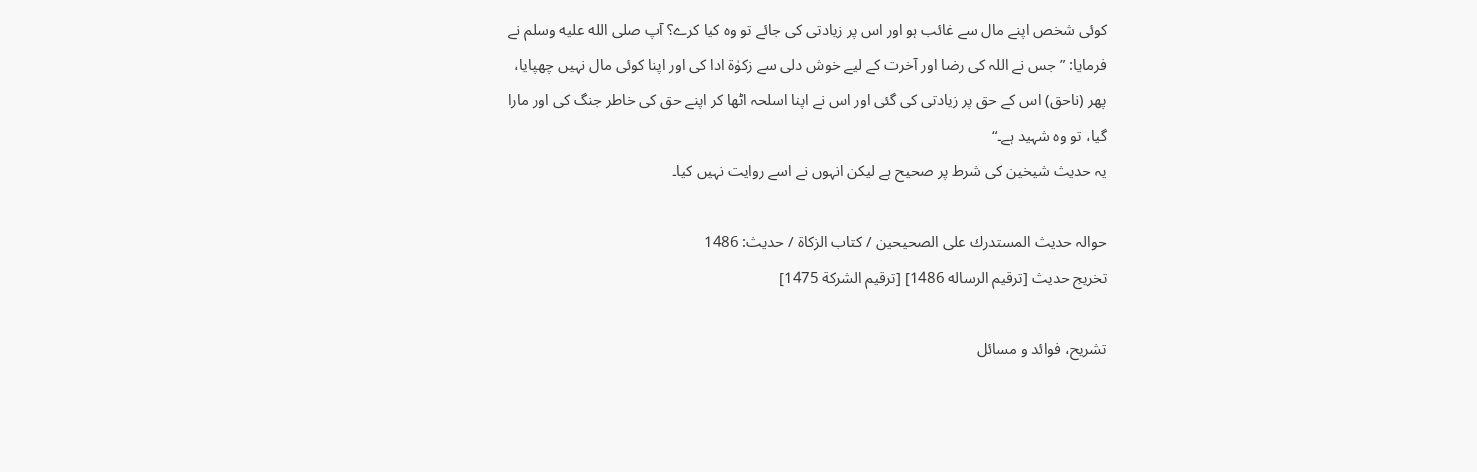کوئی شخص اپنے مال سے غائب ہو اور اس پر زیادتی کی جائے تو وہ کیا کرے؟ آپ صلى الله عليه وسلم نے فرمایا: ”جس نے اللہ کی رضا اور آخرت کے لیے خوش دلی سے زکوٰۃ ادا کی اور اپنا کوئی مال نہیں چھپایا، پھر (ناحق) اس کے حق پر زیادتی کی گئی اور اس نے اپنا اسلحہ اٹھا کر اپنے حق کی خاطر جنگ کی اور مارا گیا، تو وہ شہید ہے۔“
یہ حدیث شیخین کی شرط پر صحیح ہے لیکن انہوں نے اسے روایت نہیں کیا۔

حوالہ حدیث المستدرك على الصحيحين / كتاب الزكاة / حدیث: 1486
تخریج حدیث [ترقيم الرساله 1486] [ترقيم الشركة 1475]

تشریح، فوائد و مسائل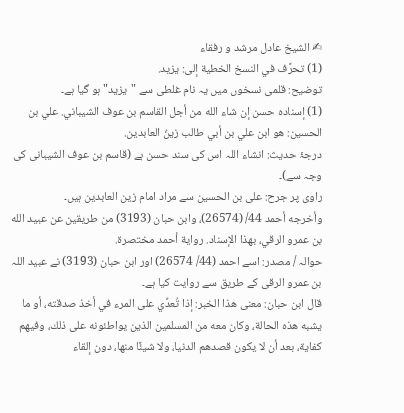✍ الشیخ عادل مرشد و رفقاء
(1) تحرَّف في النسخ الخطية إلى: يزيد.
توضیح: قلمی نسخوں میں یہ نام غلطی سے "یزید" ہو گیا ہے۔
(1) إسناده حسن إن شاء الله من أجل القاسم بن عوف الشيباني. علي بن الحسين: هو ابن علي بن أبي طالب زينُ العابدين.
درجۂ حدیث: انشاء اللہ اس کی سند حسن ہے (قاسم بن عوف الشیبانی کی وجہ سے)۔
راوی پر جرح: علی بن الحسین سے مراد امام زین العابدین ہیں۔
وأخرجه أحمد 44/ (26574)، وابن حبان (3193) من طريقين عن عبيد الله بن عمرو الرقي، بهذا الإسناد. رواية أحمد مختصرة.
حوالہ / مصدر: اسے احمد (44/ 26574) اور ابن حبان (3193) نے عبید اللہ بن عمرو الرقی کے طریق سے روایت کیا ہے۔
قال ابن حبان: معنى هذا الخبر: إذا تُعدِّي على المرء في أخذ صدقته، أو ما يشبه هذه الحالة، وكان معه من المسلمين الذين يواطئونه على ذلك، وفيهم كفاية، بعد أن لا يكون قصدهم الدنيا، ولا شيئًا منها، دون إلقاء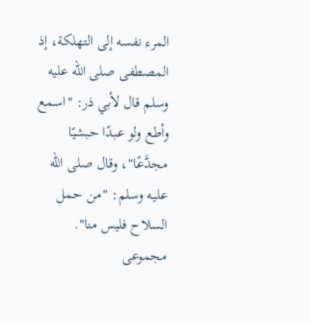المرء نفسه إلى التهلكة، إذ المصطفى صلى الله عليه وسلم قال لأبي ذر: "اسمع وأطع ولو عبدًا حبشيًا مجدَّعًا"، وقال صلى الله عليه وسلم: "من حمل السلاح فليس منا".
مجموعی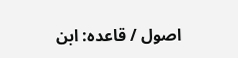اصول / قاعدہ: ابن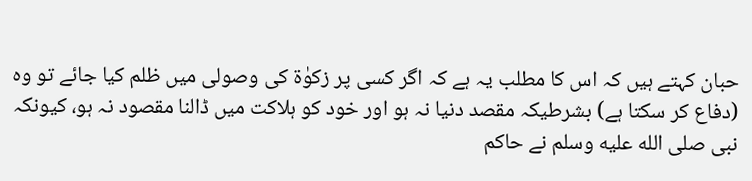حبان کہتے ہیں کہ اس کا مطلب یہ ہے کہ اگر کسی پر زکوٰۃ کی وصولی میں ظلم کیا جائے تو وہ (دفاع کر سکتا ہے) بشرطیکہ مقصد دنیا نہ ہو اور خود کو ہلاکت میں ڈالنا مقصود نہ ہو، کیونکہ نبی صلى الله عليه وسلم نے حاکم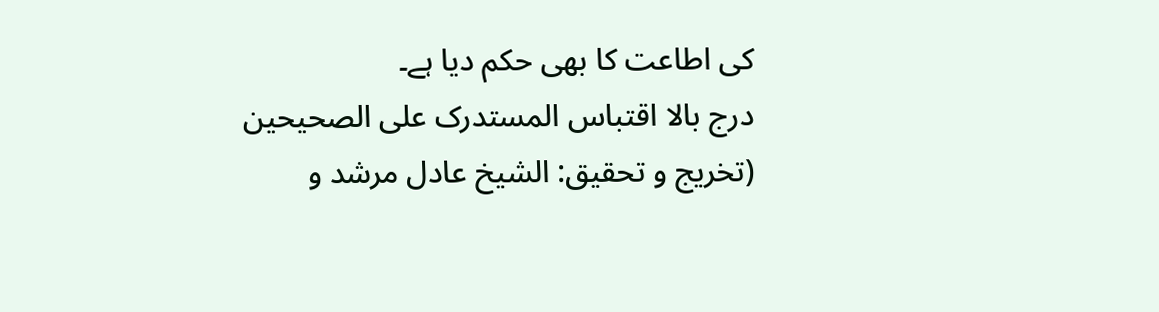کی اطاعت کا بھی حکم دیا ہے۔
درج بالا اقتباس المستدرک علی الصحیحین (تخریج و تحقیق: الشیخ عادل مرشد و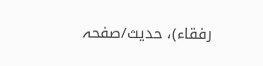رفقاء)، حدیث/صفحہ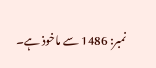نمبر: 1486 سے ماخوذ ہے۔